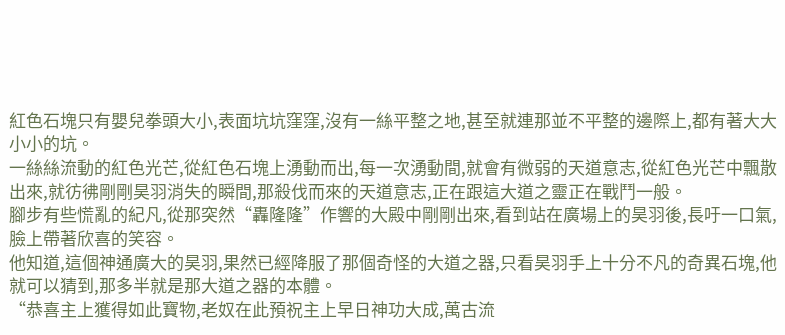紅色石塊只有嬰兒拳頭大小,表面坑坑窪窪,沒有一絲平整之地,甚至就連那並不平整的邊際上,都有著大大小小的坑。
一絲絲流動的紅色光芒,從紅色石塊上湧動而出,每一次湧動間,就會有微弱的天道意志,從紅色光芒中飄散出來,就彷彿剛剛昊羽消失的瞬間,那殺伐而來的天道意志,正在跟這大道之靈正在戰鬥一般。
腳步有些慌亂的紀凡,從那突然“轟隆隆”作響的大殿中剛剛出來,看到站在廣場上的昊羽後,長吁一口氣,臉上帶著欣喜的笑容。
他知道,這個神通廣大的昊羽,果然已經降服了那個奇怪的大道之器,只看昊羽手上十分不凡的奇異石塊,他就可以猜到,那多半就是那大道之器的本體。
“恭喜主上獲得如此寶物,老奴在此預祝主上早日神功大成,萬古流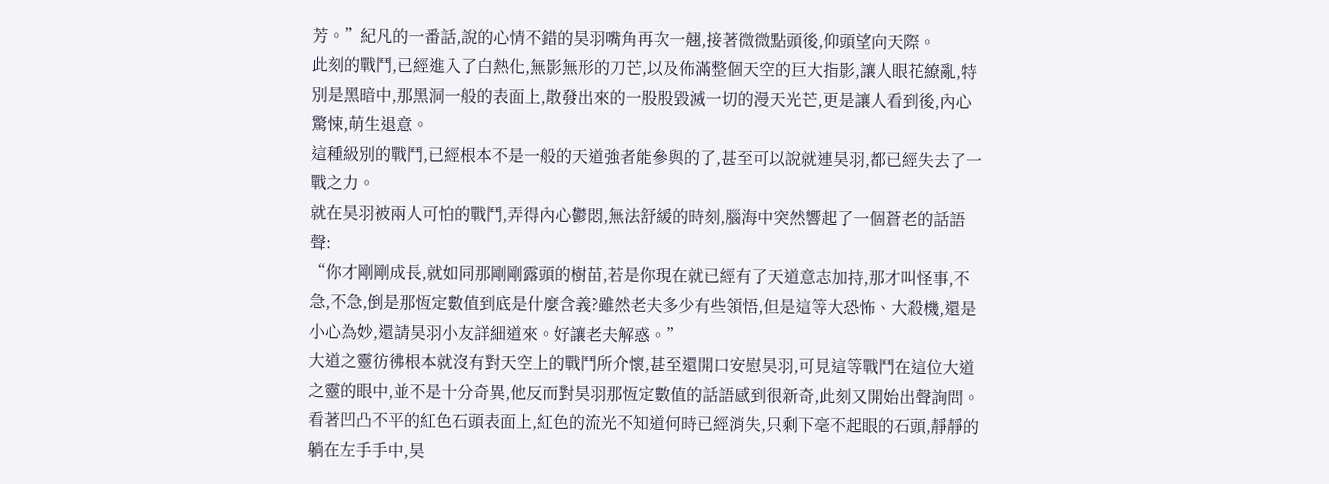芳。”紀凡的一番話,說的心情不錯的昊羽嘴角再次一翹,接著微微點頭後,仰頭望向天際。
此刻的戰鬥,已經進入了白熱化,無影無形的刀芒,以及佈滿整個天空的巨大指影,讓人眼花繚亂,特別是黑暗中,那黑洞一般的表面上,散發出來的一股股毀滅一切的漫天光芒,更是讓人看到後,內心驚悚,萌生退意。
這種級別的戰鬥,已經根本不是一般的天道強者能參與的了,甚至可以說就連昊羽,都已經失去了一戰之力。
就在昊羽被兩人可怕的戰鬥,弄得內心鬱悶,無法舒緩的時刻,腦海中突然響起了一個蒼老的話語聲:
“你才剛剛成長,就如同那剛剛露頭的樹苗,若是你現在就已經有了天道意志加持,那才叫怪事,不急,不急,倒是那恆定數值到底是什麼含義?雖然老夫多少有些領悟,但是這等大恐怖、大殺機,還是小心為妙,還請昊羽小友詳細道來。好讓老夫解惑。”
大道之靈彷彿根本就沒有對天空上的戰鬥所介懷,甚至還開口安慰昊羽,可見這等戰鬥在這位大道之靈的眼中,並不是十分奇異,他反而對昊羽那恆定數值的話語感到很新奇,此刻又開始出聲詢問。
看著凹凸不平的紅色石頭表面上,紅色的流光不知道何時已經消失,只剩下毫不起眼的石頭,靜靜的躺在左手手中,昊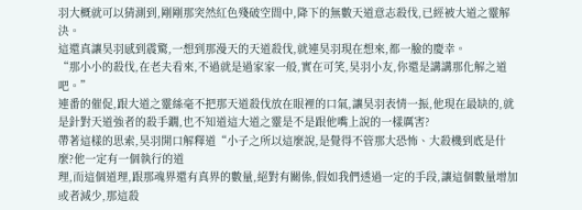羽大概就可以猜測到,剛剛那突然紅色殘破空間中,降下的無數天道意志殺伐,已經被大道之靈解決。
這還真讓昊羽感到震驚,一想到那漫天的天道殺伐,就連昊羽現在想來,都一臉的慶幸。
“那小小的殺伐,在老夫看來,不過就是過家家一般,實在可笑,昊羽小友,你還是講講那化解之道吧。”
連番的催促,跟大道之靈絲毫不把那天道殺伐放在眼裡的口氣,讓昊羽表情一振,他現在最缺的,就是針對天道強者的殺手鐗,也不知道這大道之靈是不是跟他嘴上說的一樣厲害?
帶著這樣的思索,昊羽開口解釋道“小子之所以這麼說,是覺得不管那大恐怖、大殺機到底是什麼?他一定有一個執行的道
理,而這個道理,跟那魂界還有真界的數量,絕對有關係,假如我們透過一定的手段,讓這個數量增加或者減少,那這殺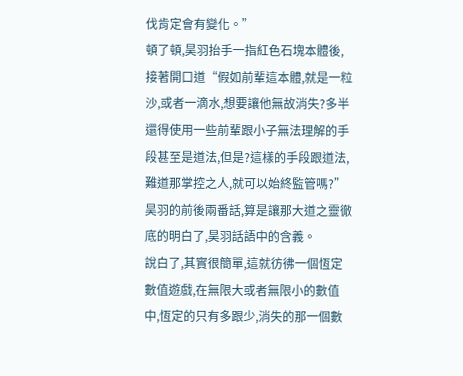伐肯定會有變化。”
頓了頓,昊羽抬手一指紅色石塊本體後,接著開口道“假如前輩這本體,就是一粒沙,或者一滴水,想要讓他無故消失?多半還得使用一些前輩跟小子無法理解的手段甚至是道法,但是?這樣的手段跟道法,難道那掌控之人,就可以始終監管嗎?”
昊羽的前後兩番話,算是讓那大道之靈徹底的明白了,昊羽話語中的含義。
說白了,其實很簡單,這就彷彿一個恆定數值遊戲,在無限大或者無限小的數值中,恆定的只有多跟少,消失的那一個數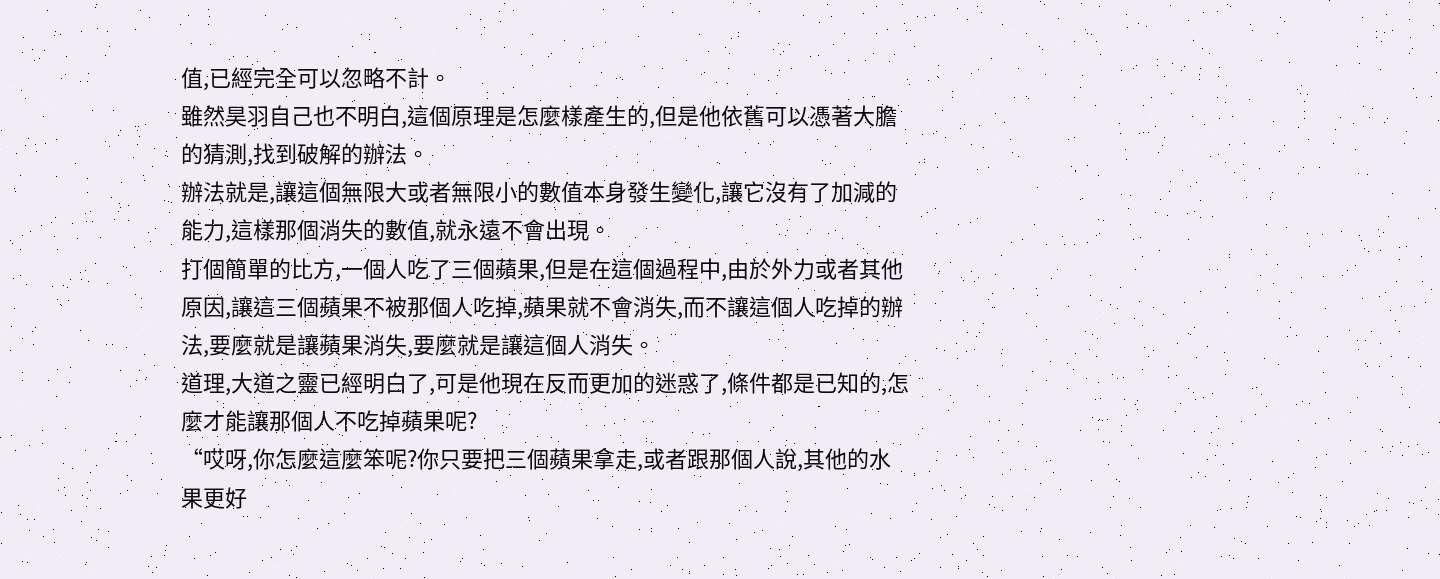值,已經完全可以忽略不計。
雖然昊羽自己也不明白,這個原理是怎麼樣產生的,但是他依舊可以憑著大膽的猜測,找到破解的辦法。
辦法就是,讓這個無限大或者無限小的數值本身發生變化,讓它沒有了加減的能力,這樣那個消失的數值,就永遠不會出現。
打個簡單的比方,一個人吃了三個蘋果,但是在這個過程中,由於外力或者其他原因,讓這三個蘋果不被那個人吃掉,蘋果就不會消失,而不讓這個人吃掉的辦法,要麼就是讓蘋果消失,要麼就是讓這個人消失。
道理,大道之靈已經明白了,可是他現在反而更加的迷惑了,條件都是已知的,怎麼才能讓那個人不吃掉蘋果呢?
“哎呀,你怎麼這麼笨呢?你只要把三個蘋果拿走,或者跟那個人說,其他的水果更好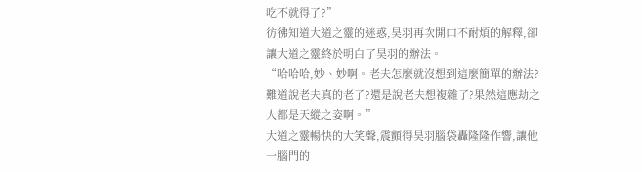吃不就得了?”
彷彿知道大道之靈的迷惑,昊羽再次開口不耐煩的解釋,卻讓大道之靈終於明白了昊羽的辦法。
“哈哈哈,妙、妙啊。老夫怎麼就沒想到這麼簡單的辦法?難道說老夫真的老了?還是說老夫想複雜了?果然這應劫之人都是天縱之姿啊。”
大道之靈暢快的大笑聲,震顫得昊羽腦袋轟隆隆作響,讓他一腦門的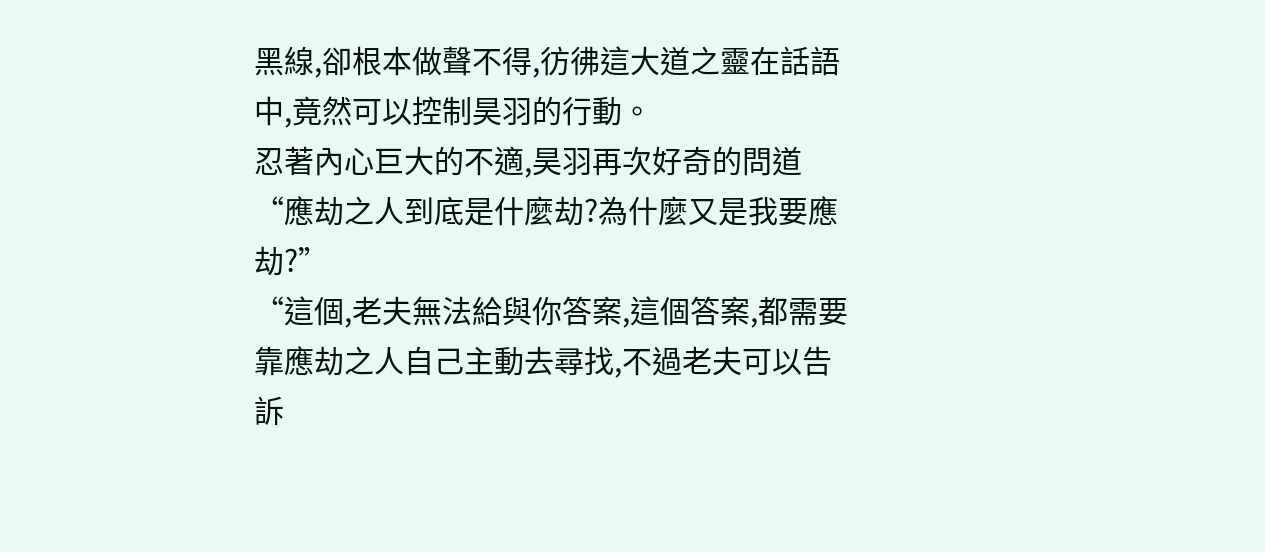黑線,卻根本做聲不得,彷彿這大道之靈在話語中,竟然可以控制昊羽的行動。
忍著內心巨大的不適,昊羽再次好奇的問道“應劫之人到底是什麼劫?為什麼又是我要應劫?”
“這個,老夫無法給與你答案,這個答案,都需要靠應劫之人自己主動去尋找,不過老夫可以告訴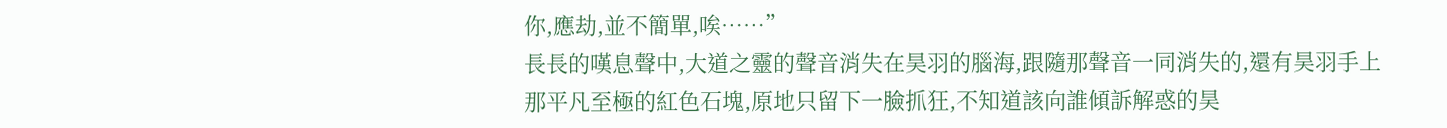你,應劫,並不簡單,唉……”
長長的嘆息聲中,大道之靈的聲音消失在昊羽的腦海,跟隨那聲音一同消失的,還有昊羽手上那平凡至極的紅色石塊,原地只留下一臉抓狂,不知道該向誰傾訴解惑的昊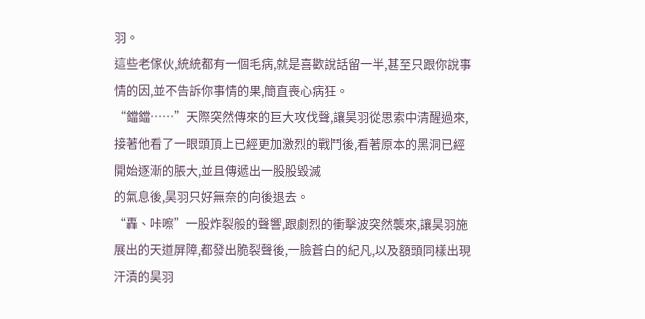羽。
這些老傢伙,統統都有一個毛病,就是喜歡說話留一半,甚至只跟你說事情的因,並不告訴你事情的果,簡直喪心病狂。
“鐺鐺……”天際突然傳來的巨大攻伐聲,讓昊羽從思索中清醒過來,接著他看了一眼頭頂上已經更加激烈的戰鬥後,看著原本的黑洞已經開始逐漸的脹大,並且傳遞出一股股毀滅
的氣息後,昊羽只好無奈的向後退去。
“轟、咔嚓”一股炸裂般的聲響,跟劇烈的衝擊波突然襲來,讓昊羽施展出的天道屏障,都發出脆裂聲後,一臉蒼白的紀凡,以及額頭同樣出現汗漬的昊羽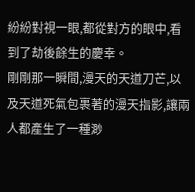紛紛對視一眼,都從對方的眼中,看到了劫後餘生的慶幸。
剛剛那一瞬間,漫天的天道刀芒,以及天道死氣包裹著的漫天指影,讓兩人都產生了一種渺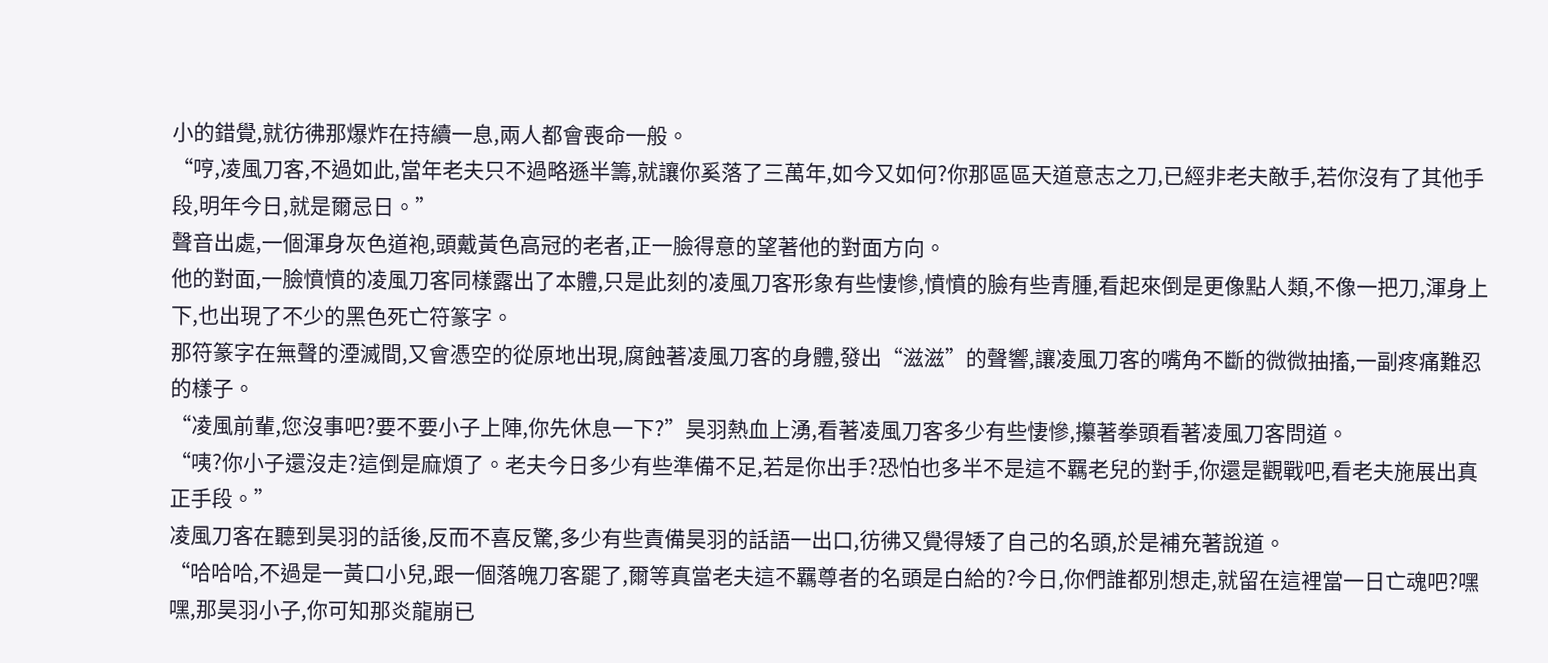小的錯覺,就彷彿那爆炸在持續一息,兩人都會喪命一般。
“哼,凌風刀客,不過如此,當年老夫只不過略遜半籌,就讓你奚落了三萬年,如今又如何?你那區區天道意志之刀,已經非老夫敵手,若你沒有了其他手段,明年今日,就是爾忌日。”
聲音出處,一個渾身灰色道袍,頭戴黃色高冠的老者,正一臉得意的望著他的對面方向。
他的對面,一臉憤憤的凌風刀客同樣露出了本體,只是此刻的凌風刀客形象有些悽慘,憤憤的臉有些青腫,看起來倒是更像點人類,不像一把刀,渾身上下,也出現了不少的黑色死亡符篆字。
那符篆字在無聲的湮滅間,又會憑空的從原地出現,腐蝕著凌風刀客的身體,發出“滋滋”的聲響,讓凌風刀客的嘴角不斷的微微抽搐,一副疼痛難忍的樣子。
“凌風前輩,您沒事吧?要不要小子上陣,你先休息一下?”昊羽熱血上湧,看著凌風刀客多少有些悽慘,攥著拳頭看著凌風刀客問道。
“咦?你小子還沒走?這倒是麻煩了。老夫今日多少有些準備不足,若是你出手?恐怕也多半不是這不羈老兒的對手,你還是觀戰吧,看老夫施展出真正手段。”
凌風刀客在聽到昊羽的話後,反而不喜反驚,多少有些責備昊羽的話語一出口,彷彿又覺得矮了自己的名頭,於是補充著說道。
“哈哈哈,不過是一黃口小兒,跟一個落魄刀客罷了,爾等真當老夫這不羈尊者的名頭是白給的?今日,你們誰都別想走,就留在這裡當一日亡魂吧?嘿嘿,那昊羽小子,你可知那炎龍崩已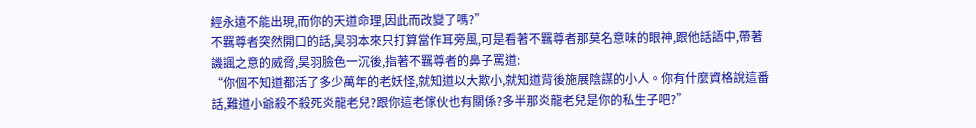經永遠不能出現,而你的天道命理,因此而改變了嗎?”
不羈尊者突然開口的話,昊羽本來只打算當作耳旁風,可是看著不羈尊者那莫名意味的眼神,跟他話語中,帶著譏諷之意的威脅,昊羽臉色一沉後,指著不羈尊者的鼻子罵道:
“你個不知道都活了多少萬年的老妖怪,就知道以大欺小,就知道背後施展陰謀的小人。你有什麼資格說這番話,難道小爺殺不殺死炎龍老兒?跟你這老傢伙也有關係?多半那炎龍老兒是你的私生子吧?”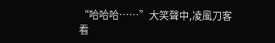“哈哈哈……”大笑聲中,凌風刀客看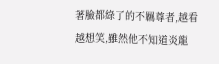著臉都綠了的不羈尊者,越看越想笑,雖然他不知道炎龍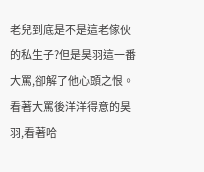老兒到底是不是這老傢伙的私生子?但是昊羽這一番大罵,卻解了他心頭之恨。
看著大罵後洋洋得意的昊羽,看著哈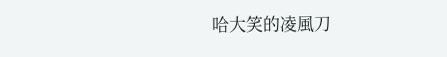哈大笑的凌風刀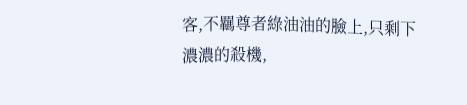客,不羈尊者綠油油的臉上,只剩下濃濃的殺機,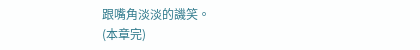跟嘴角淡淡的譏笑。
(本章完)